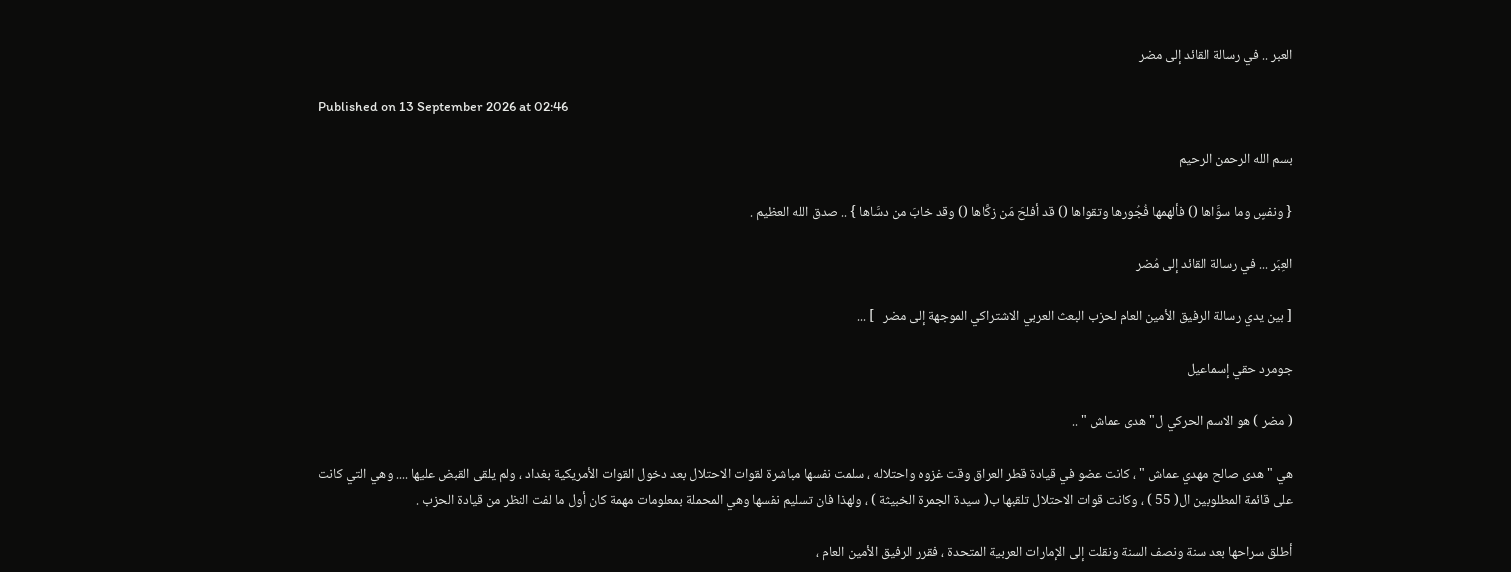العبر .. في رسالة القائد إلى مضر

Published on 13 September 2026 at 02:46

بسم الله الرحمن الرحيم

{ ونفسٍ وما سوَّاها () فألهمها فُجُورها وتقواها () قد أفلحَ مَن زكَّاها () وقد خابَ من دسَّاها } .. صدق الله العظيم .

العِبَر ... في رسالة القائد إلى مُضر

[ بين يدي رسالة الرفيق الأمين العام لحزب البعث العربي الاشتراكي الموجهة إلى مضر   ] ...

جومرد حقي إسماعيل

( مضر ) هو الاسم الحركي ل" هدى عماش " ..

هي " هدى صالح مهدي عماش " ، كانت عضو في قيادة قطر العراق وقت غزوه واحتلاله ، سلمت نفسها مباشرة لقوات الاحتلال بعد دخول القوات الأمريكية بغداد ، ولم يلقى القبض عليها .... وهي التي كانت على قائمة المطلوبين ال( 55 ) ، وكانت قوات الاحتلال تلقبها ب( سيدة الجمرة الخبيثة ) ، ولهذا فان تسليم نفسها وهي المحملة بمعلومات مهمة كان أول ما لفت النظر من قيادة الحزب .

أطلق سراحها بعد سنة ونصف السنة ونقلت إلى الإمارات العربية المتحدة ، فقرر الرفيق الأمين العام ،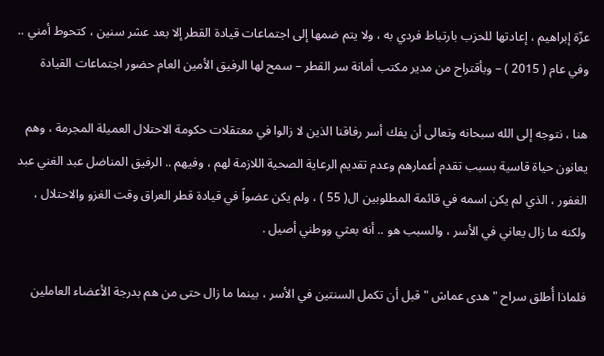عزّة إبراهيم ، إعادتها للحزب بارتباط فردي به ، ولا يتم ضمها إلى اجتماعات قيادة القطر إلا بعد عشر سنين ، كتحوط أمني .. وفي عام ( 2015 ) – وبأقتراح من مدير مكتب أمانة سر القطر – سمح لها الرفيق الأمين العام حضور اجتماعات القيادة

هنا ، نتوجه إلى الله سبحانه وتعالى أن يفك أسر رفاقنا الذين لا زالوا في معتقلات حكومة الاحتلال العميلة المجرمة ، وهم يعانون حياة قاسية بسبب تقدم أعمارهم وعدم تقديم الرعاية الصحية اللازمة لهم ، وفيهم .. الرفيق المناضل عبد الغني عبد الغفور ، الذي لم يكن اسمه في قائمة المطلوبين ال( 55 ) ، ولم يكن عضواً في قيادة قطر العراق وقت الغزو والاحتلال ، ولكنه ما زال يعاني في الأسر ، والسبب هو .. أنه بعثي ووطني أصيل .

فلماذا أُطلق سراح " هدى عماش " قبل أن تكمل السنتين في الأسر ، بينما ما زال حتى من هم بدرجة الأعضاء العاملين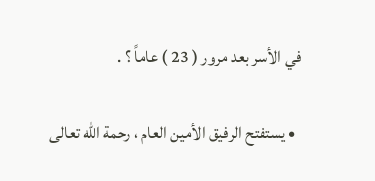في الأسر بعد مرور ( 23 ) عاماً ؟ .

  • يستفتح الرفيق الأمين العام ، رحمة الله تعالى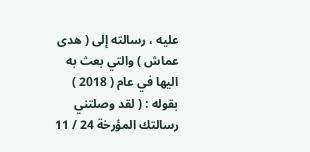عليه ، رسالته إلى ( هدى عماش ) والتي بعث به اليها في عام ( 2018 ) بقوله : ( لقد وصلتني رسالتك المؤرخة 24 / 11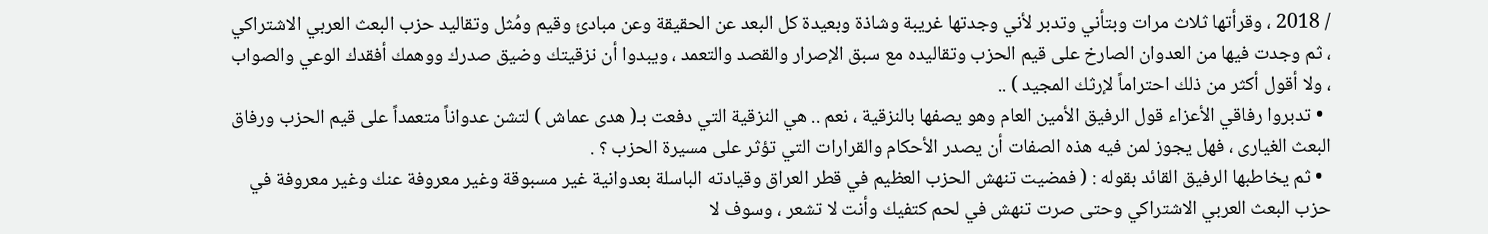/ 2018 ، وقرأتها ثلاث مرات وبتأني وتدبر لأني وجدتها غريبة وشاذة وبعيدة كل البعد عن الحقيقة وعن مبادئ وقيم ومُثل وتقاليد حزب البعث العربي الاشتراكي ، ثم وجدت فيها من العدوان الصارخ على قيم الحزب وتقاليده مع سبق الإصرار والقصد والتعمد ، ويبدوا أن نزقيتك وضيق صدرك ووهمك أفقدك الوعي والصواب ، ولا أقول أكثر من ذلك احتراماً لإرثك المجيد ) ..
  • تدبروا رفاقي الأعزاء قول الرفيق الأمين العام وهو يصفها بالنزقية ، نعم .. هي النزقية التي دفعت بـ( هدى عماش ) لتشن عدواناً متعمداً على قيم الحزب ورفاق البعث الغيارى ، فهل يجوز لمن فيه هذه الصفات أن يصدر الأحكام والقرارات التي تؤثر على مسيرة الحزب ؟ .
  • ثم يخاطبها الرفيق القائد بقوله : ( فمضيت تنهش الحزب العظيم في قطر العراق وقيادته الباسلة بعدوانية غير مسبوقة وغير معروفة عنك وغير معروفة في حزب البعث العربي الاشتراكي وحتى صرت تنهش في لحم كتفيك وأنت لا تشعر ، وسوف لا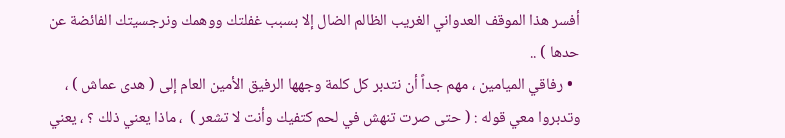أفسر هذا الموقف العدواني الغريب الظالم الضال إلا بسبب غفلتك ووهمك ونرجسيتك الفائضة عن حدها ) ..
  • رفاقي الميامين ، مهم جداً أن نتدبر كل كلمة وجهها الرفيق الأمين العام إلى ( هدى عماش ) ، وتدبروا معي قوله : ( حتى صرت تنهش في لحم كتفيك وأنت لا تشعر )  ، ماذا يعني ذلك ؟ ، يعني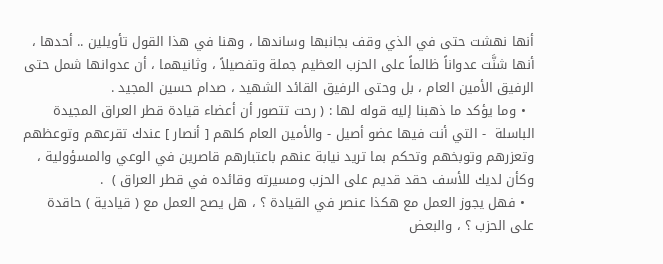أنها نهشت حتى في الذي وقف بجانبها وساندها ، وهنا في هذا القول تأويلين .. أحدها ، أنها شنَّت عدواناً ظالماً على الحزب العظيم جملة وتفصيلاً ، وثانيهما ، أن عدوانها شمل حتى الرفيق الأمين العام ، بل وحتى الرفيق القائد الشهيد ، صدام حسين المجيد .
  • وما يؤكد ما ذهبنا إليه قوله لها : ( رحت تتصور أن أعضاء قيادة قطر العراق المجيدة الباسلة  - التي أنت فيها عضو أصيل - والأمين العام كلهم [ أنصار ] عندك تقرعهم وتوعظهم وتعزرهم وتوبخهم وتحكم بما تريد نيابة عنهم باعتبارهم قاصرين في الوعي والمسؤولية ، وكأن لديك للأسف حقد قديم على الحزب ومسيرته وقائده في قطر العراق )  .
  • فهل يجوز العمل مع هكذا عنصر في القيادة ؟ ، هل يصح العمل مع ( قيادية ) حاقدة على الحزب ؟ ، والبعض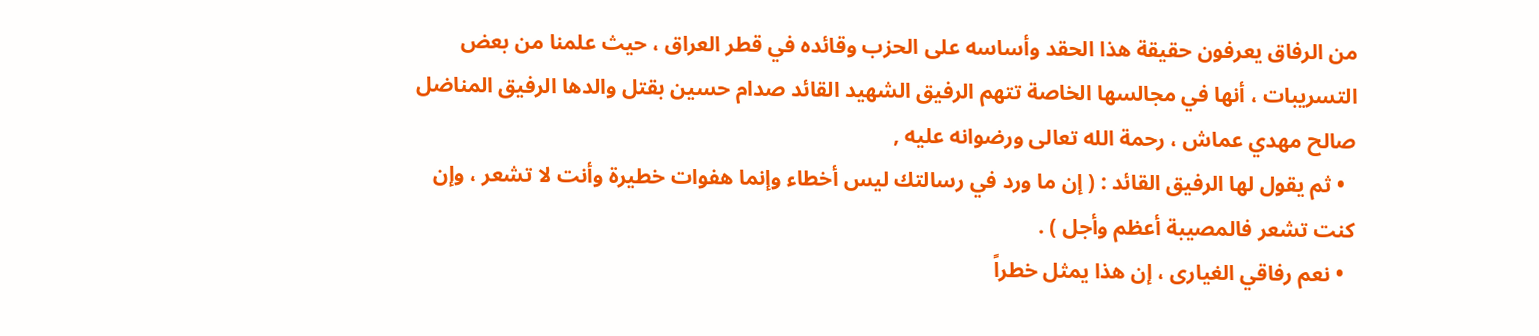من الرفاق يعرفون حقيقة هذا الحقد وأساسه على الحزب وقائده في قطر العراق ، حيث علمنا من بعض التسريبات ، أنها في مجالسها الخاصة تتهم الرفيق الشهيد القائد صدام حسين بقتل والدها الرفيق المناضل صالح مهدي عماش ، رحمة الله تعالى ورضوانه عليه ,
  • ثم يقول لها الرفيق القائد : ( إن ما ورد في رسالتك ليس أخطاء وإنما هفوات خطيرة وأنت لا تشعر ، وإن كنت تشعر فالمصيبة أعظم وأجل ) .
  • نعم رفاقي الغيارى ، إن هذا يمثل خطراً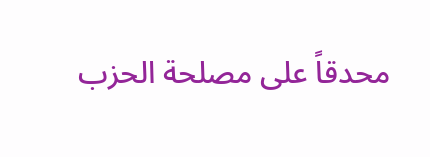محدقاً على مصلحة الحزب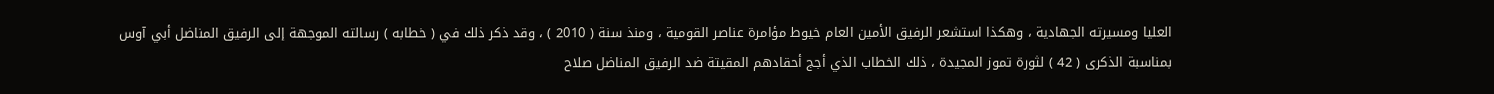العليا ومسيرته الجهادية ، وهكذا استشعر الرفيق الأمين العام خيوط مؤامرة عناصر القومية ، ومنذ سنة ( 2010 ) ، وقد ذكر ذلك في ( خطابه ) رسالته الموجهة إلى الرفيق المناضل أبي آوس بمناسبة الذكرى ( 42 ) لثورة تموز المجيدة ، ذلك الخطاب الذي أجج أحقادهم المقيتة ضد الرفيق المناضل صلاح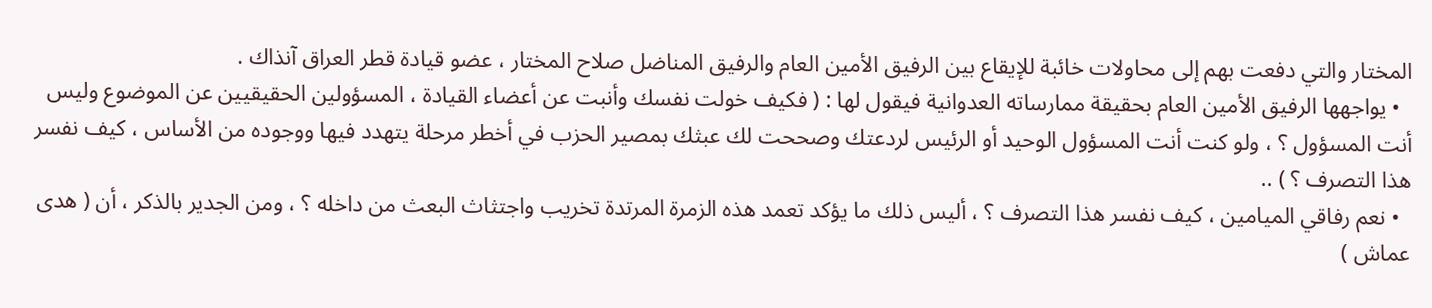المختار والتي دفعت بهم إلى محاولات خائبة للإيقاع بين الرفيق الأمين العام والرفيق المناضل صلاح المختار ، عضو قيادة قطر العراق آنذاك .
  • يواجهها الرفيق الأمين العام بحقيقة ممارساته العدوانية فيقول لها : ( فكيف خولت نفسك وأنبت عن أعضاء القيادة ، المسؤولين الحقيقيين عن الموضوع وليس أنت المسؤول ؟ ، ولو كنت أنت المسؤول الوحيد أو الرئيس لردعتك وصححت لك عبثك بمصير الحزب في أخطر مرحلة يتهدد فيها ووجوده من الأساس ، كيف نفسر هذا التصرف ؟ ) ..
  • نعم رفاقي الميامين ، كيف نفسر هذا التصرف ؟ ، أليس ذلك ما يؤكد تعمد هذه الزمرة المرتدة تخريب واجتثاث البعث من داخله ؟ ، ومن الجدير بالذكر ، أن ( هدى عماش )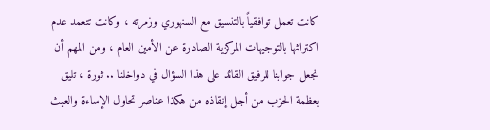كانت تعمل توافقياً بالتنسيق مع السنهوري وزمرته ، وكانت تتعمد عدم اكتراثها بالتوجيهات المركزية الصادرة عن الأمين العام ، ومن المهم أن نجعل جوابنا للرفيق القائد على هذا السؤال في دواخلنا .. ثورة ، تليق بعظمة الحزب من أجل إنقاذه من هكذا عناصر تحاول الإساءة والعبث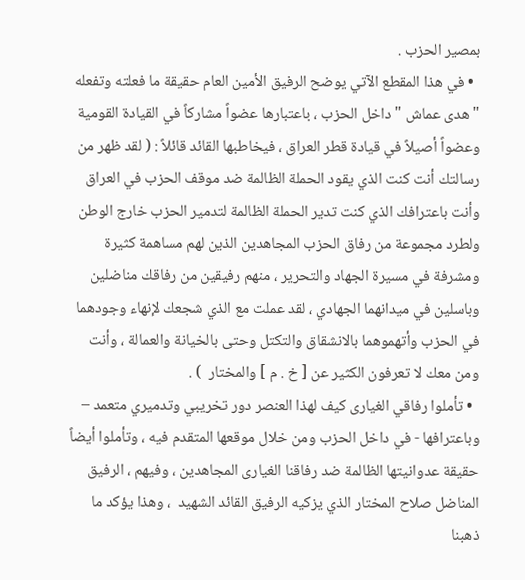بمصير الحزب .
  • في هذا المقطع الآتي يوضح الرفيق الأمين العام حقيقة ما فعلته وتفعله " هدى عماش " داخل الحزب ، باعتبارها عضواً مشاركاً في القيادة القومية وعضواً أصيلاً في قيادة قطر العراق ، فيخاطبها القائد قائلاً : ( لقد ظهر من رسالتك أنت كنت الذي يقود الحملة الظالمة ضد موقف الحزب في العراق وأنت باعترافك الذي كنت تدير الحملة الظالمة لتدمير الحزب خارج الوطن ولطرد مجموعة من رفاق الحزب المجاهدين الذين لهم مساهمة كثيرة ومشرفة في مسيرة الجهاد والتحرير ، منهم رفيقين من رفاقك مناضلين وباسلين في ميدانهما الجهادي ، لقد عملت مع الذي شجعك لإنهاء وجودهما في الحزب وأتهموهما بالانشقاق والتكتل وحتى بالخيانة والعمالة ، وأنت ومن معك لا تعرفون الكثير عن [ خ . م ] والمختار  ) .
  • تأملوا رفاقي الغيارى كيف لهذا العنصر دور تخريبي وتدميري متعمد – وباعترافها - في داخل الحزب ومن خلال موقعها المتقدم فيه ، وتأملوا أيضاً حقيقة عدوانيتها الظالمة ضد رفاقنا الغيارى المجاهدين ، وفيهم ، الرفيق المناضل صلاح المختار الذي يزكيه الرفيق القائد الشهيد  ، وهذا يؤكد ما ذهبنا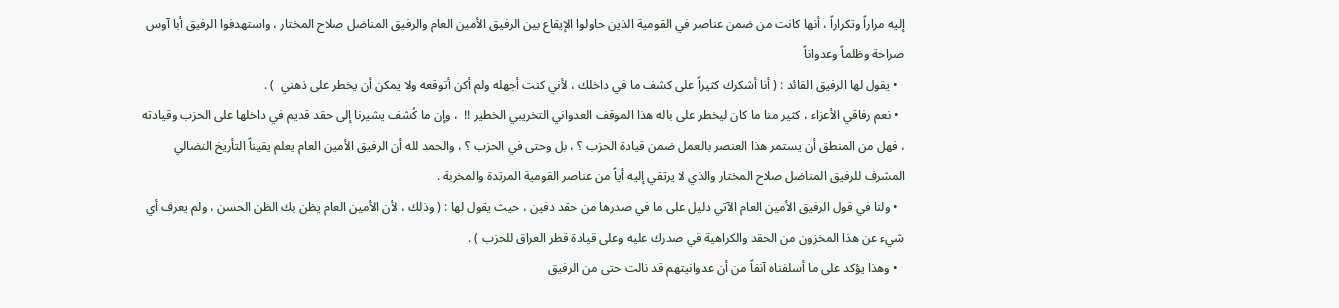إليه مراراً وتكراراً ، أنها كانت من ضمن عناصر في القومية الذين حاولوا الإيقاع بين الرفيق الأمين العام والرفيق المناضل صلاح المختار ، واستهدفوا الرفيق أبا آوس صراحة وظلماً وعدواناً
  • يقول لها الرفيق القائد : ( أنا أشكرك كثيراً على كشف ما في داخلك ، لأني كنت أجهله ولم أكن أتوقعه ولا يمكن أن يخطر على ذهني  ) .
  • نعم رفاقي الأعزاء ، كثير منا ما كان ليخطر على باله هذا الموقف العدواني التخريبي الخطير !!  ، وإن ما كُشف يشيرنا إلى حقد قديم في داخلها على الحزب وقيادته ، فهل من المنطق أن يستمر هذا العنصر بالعمل ضمن قيادة الحزب ؟ ، بل وحتى في الحزب ؟ ، والحمد لله أن الرفيق الأمين العام يعلم يقيناً التأريخ النضالي المشرف للرفيق المناضل صلاح المختار والذي لا يرتقي إليه أياً من عناصر القومية المرتدة والمخربة .
  • ولنا في قول الرفيق الأمين العام الآتي دليل على ما في صدرها من حقد دفين ، حيث يقول لها : ( وذلك ، لأن الأمين العام يظن بك الظن الحسن ، ولم يعرف أي شيء عن هذا المخزون من الحقد والكراهية في صدرك عليه وعلى قيادة قطر العراق للحزب ) .
  • وهذا يؤكد على ما أسلفناه آنفاً من أن عدوانيتهم قد نالت حتى من الرفيق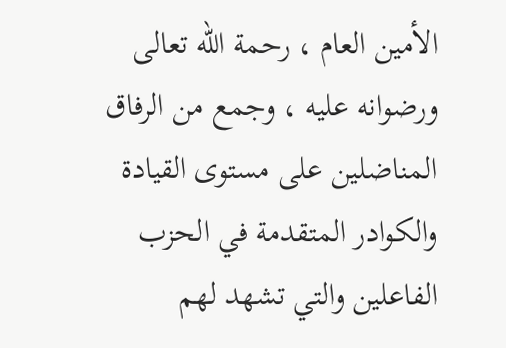الأمين العام ، رحمة الله تعالى ورضوانه عليه ، وجمع من الرفاق المناضلين على مستوى القيادة والكوادر المتقدمة في الحزب الفاعلين والتي تشهد لهم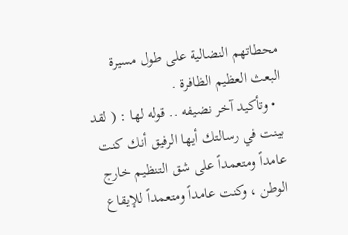محطاتهم النضالية على طول مسيرة البعث العظيم الظافرة .
  • وتأكيد آخر نضيفه .. قوله لها : ( لقد بينت في رسالتك أيها الرفيق أنك كنت عامداً ومتعمداً على شق التنظيم خارج الوطن ، وكنت عامداً ومتعمداً للإيقاع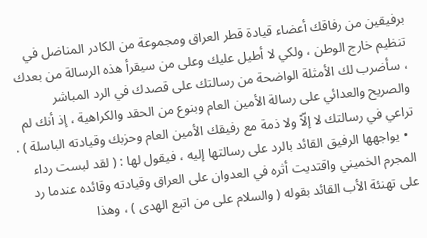برفيقين من رفاقك أعضاء قيادة قطر العراق ومجموعة من الكادر المناضل في تنظيم خارج الوطن ، ولكي لا أطيل عليك وعلى من سيقرأ هذه الرسالة من بعدك ، سأضرب لك الأمثلة الواضحة من رسالتك على قصدك في الرد المباشر والصريح والعدائي على رسالة الأمين العام وبنوع من الحقد والكراهية ، إذ أنك لم تراعي في رسالتك لا إلّاً ولا ذمة مع رفيقك الأمين العام وحزبك وقيادته الباسلة ) .
  • يواجهها الرفيق القائد بالرد على رسالتها إليه ، فيقول لها : ( لقد لبست رداء المجرم الخميني واقتديت أثره في العدوان على العراق وقيادته وقائده عندما رد على تهنئة الأب القائد بقوله ( والسلام على من اتبع الهدى ) ، وهذا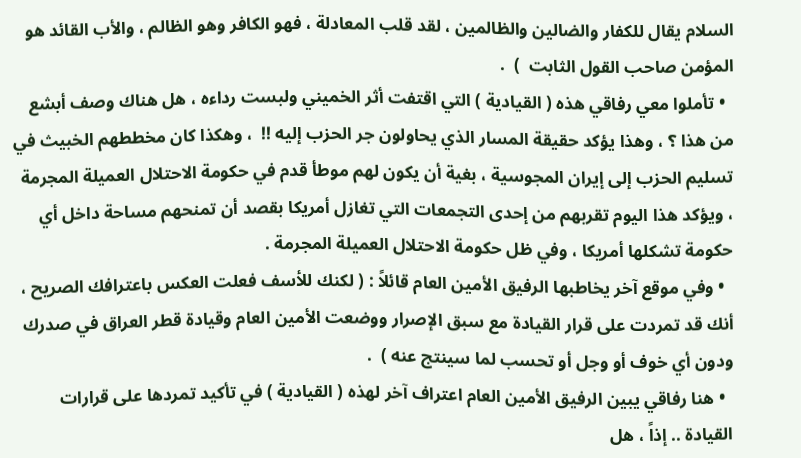السلام يقال للكفار والضالين والظالمين ، لقد قلب المعادلة ، فهو الكافر وهو الظالم ، والأب القائد هو المؤمن صاحب القول الثابت  )  .
  • تأملوا معي رفاقي هذه ( القيادية ) التي اقتفت أثر الخميني ولبست رداءه ، هل هناك وصف أبشع من هذا ؟ ، وهذا يؤكد حقيقة المسار الذي يحاولون جر الحزب إليه !!  ، وهكذا كان مخططهم الخبيث في تسليم الحزب إلى إيران المجوسية ، بغية أن يكون لهم موطأ قدم في حكومة الاحتلال العميلة المجرمة ، ويؤكد هذا اليوم تقربهم من إحدى التجمعات التي تغازل أمريكا بقصد أن تمنحهم مساحة داخل أي حكومة تشكلها أمريكا ، وفي ظل حكومة الاحتلال العميلة المجرمة .
  • وفي موقع آخر يخاطبها الرفيق الأمين العام قائلاً : ( لكنك للأسف فعلت العكس باعترافك الصريح ، أنك قد تمردت على قرار القيادة مع سبق الإصرار ووضعت الأمين العام وقيادة قطر العراق في صدرك ودون أي خوف أو وجل أو تحسب لما سينتج عنه )  .
  • هنا رفاقي يبين الرفيق الأمين العام اعتراف آخر لهذه ( القيادية ) في تأكيد تمردها على قرارات القيادة .. إذاً ، هل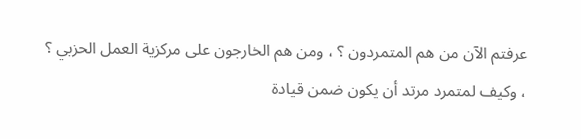عرفتم الآن من هم المتمردون ؟ ، ومن هم الخارجون على مركزية العمل الحزبي ؟ ، وكيف لمتمرد مرتد أن يكون ضمن قيادة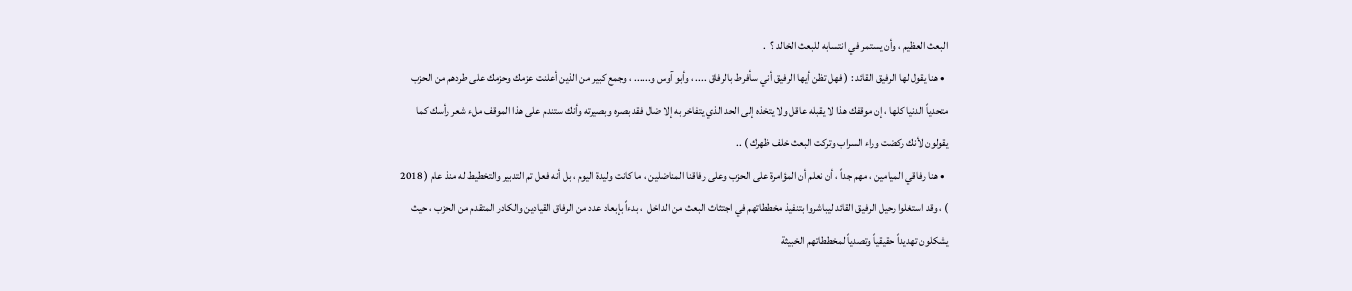البعث العظيم ، وأن يستمر في انتسابه للبعث الخالد ؟  .
  • هنا يقول لها الرفيق القائد : ( فهل تظن أيها الرفيق أني سأفرط بالرفاق .... ، وأبو آوس و...... ، وجمع كبير من الذين أعلنت عزمك وحزمك على طردهم من الحزب متحدياً الدنيا كلها ، إن موقفك هذا لا يقبله عاقل ولا يتخذه إلى الحد الذي يتفاخر به إلا ضال فقد بصره وبصيرته وأنك ستندم على هذا الموقف ملء شعر رأسك كما يقولون لأنك ركضت وراء السراب وتركت البعث خلف ظهرك ) ..
  • هنا رفاقي الميامين ، مهم جداً ، أن نعلم أن المؤامرة على الحزب وعلى رفاقنا المناضلين ، ما كانت وليدة اليوم ، بل أنه فعل تم التدبير والتخطيط له منذ عام ( 2018 ) ، وقد استغلوا رحيل الرفيق القائد ليباشروا بتنفيذ مخططاتهم في اجتثاث البعث من الداخل  ، بدءاً بإبعاد عدد من الرفاق القيادين والكادر المتقدم من الحزب ، حيث يشكلون تهديداً حقيقياً وتصدياً لمخططاتهم الخبيثة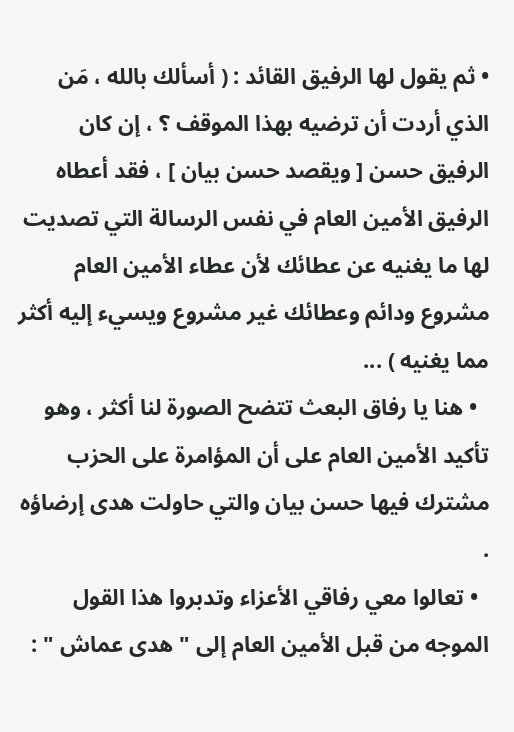• ثم يقول لها الرفيق القائد : ( أسألك بالله ، مَن الذي أردت أن ترضيه بهذا الموقف ؟ ، إن كان الرفيق حسن [ ويقصد حسن بيان ] ، فقد أعطاه الرفيق الأمين العام في نفس الرسالة التي تصديت لها ما يغنيه عن عطائك لأن عطاء الأمين العام مشروع ودائم وعطائك غير مشروع ويسيء إليه أكثر مما يغنيه ) ...
  • هنا يا رفاق البعث تتضح الصورة لنا أكثر ، وهو تأكيد الأمين العام على أن المؤامرة على الحزب مشترك فيها حسن بيان والتي حاولت هدى إرضاؤه .
  • تعالوا معي رفاقي الأعزاء وتدبروا هذا القول الموجه من قبل الأمين العام إلى " هدى عماش " :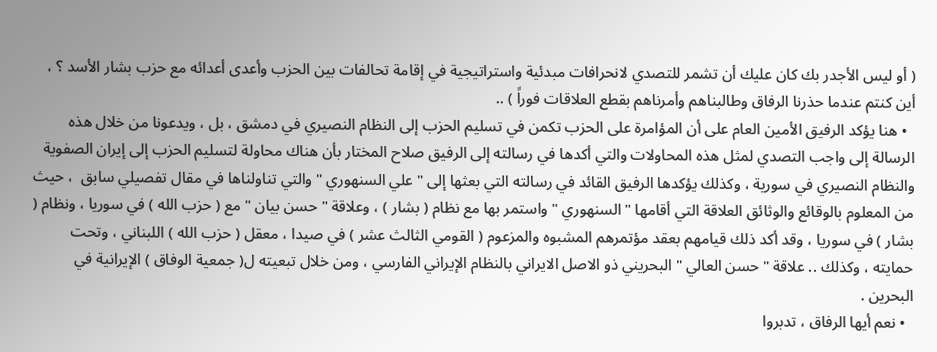( أو ليس الأجدر بك كان عليك أن تشمر للتصدي لانحرافات مبدئية واستراتيجية في إقامة تحالفات بين الحزب وأعدى أعدائه مع حزب بشار الأسد ؟ ، أين كنتم عندما حذرنا الرفاق وطالبناهم وأمرناهم بقطع العلاقات فوراً ) ..
  • هنا يؤكد الرفيق الأمين العام على أن المؤامرة على الحزب تكمن في تسليم الحزب إلى النظام النصيري في دمشق ، بل ، ويدعونا من خلال هذه الرسالة إلى واجب التصدي لمثل هذه المحاولات والتي أكدها في رسالته إلى الرفيق صلاح المختار بأن هناك محاولة لتسليم الحزب إلى إيران الصفوية والنظام النصيري في سورية ، وكذلك يؤكدها الرفيق القائد في رسالته التي بعثها إلى " علي السنهوري " والتي تناولناها في مقال تفصيلي سابق  ، حيث من المعلوم بالوقائع والوثائق العلاقة التي أقامها " السنهوري " واستمر بها مع نظام ( بشار ) ، وعلاقة " حسن بيان " مع ( حزب الله ) في سوريا ، ونظام ( بشار ) في سوريا ، وقد أكد ذلك قيامهم بعقد مؤتمرهم المشبوه والمزعوم ( القومي الثالث عشر ) في صيدا ، معقل ( حزب الله ) اللبناني ، وتحت حمايته ، وكذلك .. علاقة " حسن العالي " البحريني ذو الاصل الايراني بالنظام الإيراني الفارسي ، ومن خلال تبعيته ل( جمعية الوفاق ) الإيرانية في البحرين .
  • نعم أيها الرفاق ، تدبروا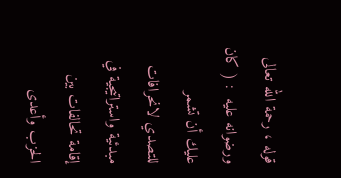قوله ، رحمة الله تعالى ورضوانه عليه  : ( كان عليك أن تشمر للتصدي لانحرافات مبدئية واستراتيجية في إقامة تحالفات بين الحزب وأعدى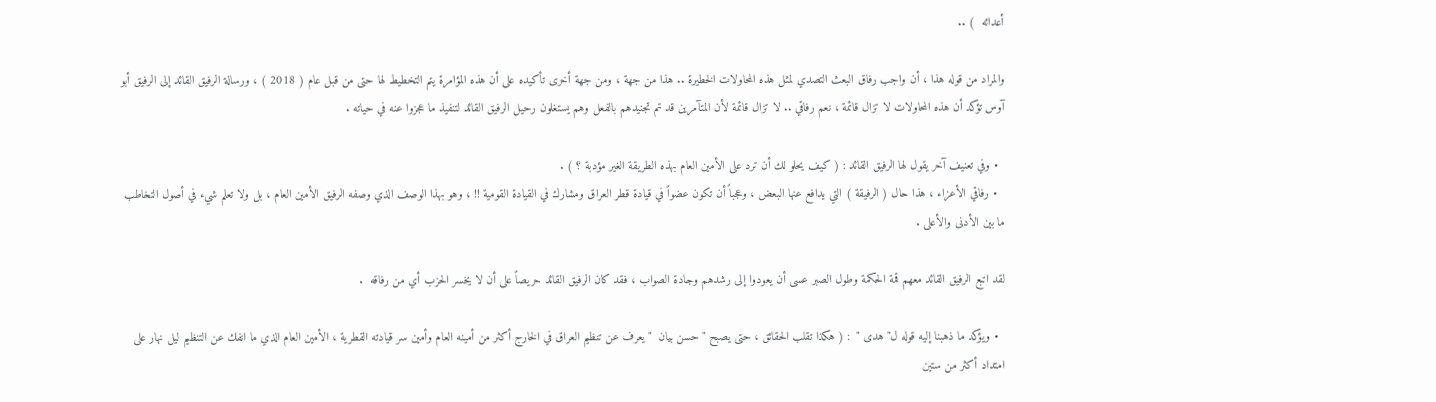أعدائه  ) ..

والمراد من قوله هذا ، أن واجب رفاق البعث التصدي لمثل هذه المحاولات الخطيرة .. هذا من جهة ، ومن جهة أخرى تأكيده على أن هذه المؤامرة يتم التخطيط لها حتى من قبل عام ( 2018 ) ، ورسالة الرفيق القائد إلى الرفيق أبو آوس تؤكد أن هذه المحاولات لا تزال قائمة ، نعم رفاقي .. لا تزال قائمة لأن المتآمرين قد تم تجنيدهم بالفعل وهم يستغلون رحيل الرفيق القائد لتنفيذ ما عجزوا عنه في حياته .

  • وفي تعنيف آخر يقول لها الرفيق القائد : ( كيف يحلو لك أن ترد على الأمين العام بهذه الطريقة الغير مؤدبة ؟ ) .
  • رفاقي الأعزاء ، هذا حال ( الرفيقة ) التي يدافع عنها البعض ، وعجباً أن تكون عضواً في قيادة قطر العراق ومشارك في القيادة القومية !! ، وهو بهذا الوصف الذي وصفه الرفيق الأمين العام ، بل ولا تعلم شيء في أصول التخاطب ما بين الأدنى والأعلى .

لقد اتبع الرفيق القائد معهم قمة الحكمة وطول الصبر عسى أن يعودوا إلى رشدهم وجادة الصواب ، فقد كان الرفيق القائد حريصاً على أن لا يخسر الحزب أي من رفاقه  .

  • ويؤكد ما ذهبنا إليه قوله ل" هدى "  : ( هكذا تقلب الحقائق ، حتى يصبح " حسن بيان  " يعرف عن تنظيم العراق في الخارج أكثر من أمينه العام وأمين سر قيادته القطرية ، الأمين العام الذي ما انفك عن التنظيم ليل نهار على امتداد أكثر من ستين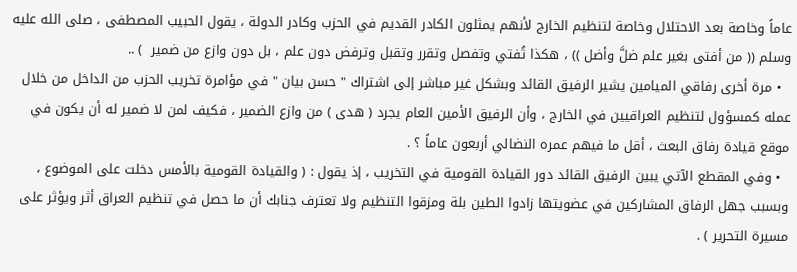عاماً وخاصة بعد الاحتلال وخاصة لتنظيم الخارج لأنهم يمثلون الكادر القديم في الحزب وكادر الدولة ، يقول الحبيب المصطفى ، صلى الله عليه وسلم (( من أفتى بغير علم ضلَّ وأضل )) ، هكذا تُفتي وتفصل وتقرر وتقبل وترفض دون علم ، بل دون وازع من ضمير  ) ..
  • مرة أخرى رفاقي الميامين يشير الرفيق القائد وبشكل غير مباشر إلى اشتراك " حسن بيان " في مؤامرة تخريب الحزب من الداخل من خلال عمله كمسؤول لتنظيم العراقيين في الخارج ، وأن الرفيق الأمين العام يجرد ( هدى ) من وازع الضمير ، فكيف لمن لا ضمير له أن يكون في موقع قيادة رفاق البعث ، أقل ما فيهم عمره النضالي أربعون عاماً ؟ .
  • وفي المقطع الآتي يبين الرفيق القائد دور القيادة القومية في التخريب ، إذ يقول : ( والقيادة القومية بالأمس دخلت على الموضوع ، وبسبب جهل الرفاق المشاركين في عضويتها زادوا الطين بلة ومزقوا التنظيم ولا تعترف جنابك أن ما حصل في تنظيم العراق أثر ويؤثر على مسيرة التحرير ) .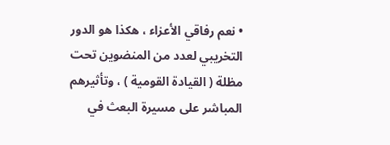• نعم رفاقي الأعزاء ، هكذا هو الدور التخريبي لعدد من المنضوين تحت مظلة ( القيادة القومية ) ، وتأثيرهم المباشر على مسيرة البعث في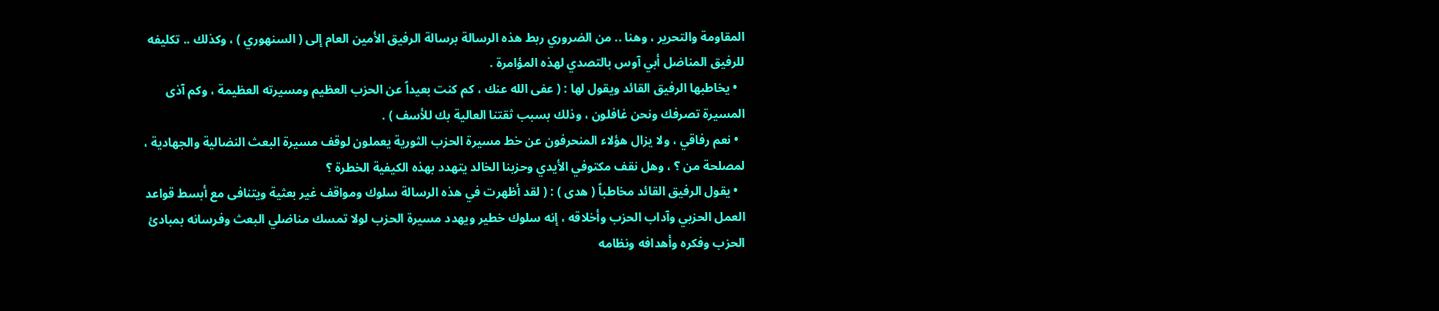المقاومة والتحرير ، وهنا .. من الضروري ربط هذه الرسالة برسالة الرفيق الأمين العام إلى ( السنهوري ) ، وكذلك .. تكليفه للرفيق المناضل أبي آوس بالتصدي لهذه المؤامرة .
  • يخاطبها الرفيق القائد ويقول لها : ( عفى الله عنك ، كم كنت بعيداً عن الحزب العظيم ومسيرته العظيمة ، وكم آذى المسيرة تصرفك ونحن غافلون ، وذلك بسبب ثقتنا العالية بك للأسف ) .
  • نعم رفاقي ، ولا يزال هؤلاء المنحرفون عن خط مسيرة الحزب الثورية يعملون لوقف مسيرة البعث النضالية والجهادية ، لمصلحة من ؟ ، وهل نقف مكتوفي الأيدي وحزبنا الخالد يتهدد بهذه الكيفية الخطرة ؟
  • يقول الرفيق القائد مخاطباً ( هدى ) : ( لقد أظهرت في هذه الرسالة سلوك ومواقف غير بعثية ويتنافى مع أبسط قواعد العمل الحزبي وآداب الحزب وأخلاقه ، إنه سلوك خطير ويهدد مسيرة الحزب لولا تمسك مناضلي البعث وفرسانه بمبادئ الحزب وفكره وأهدافه ونظامه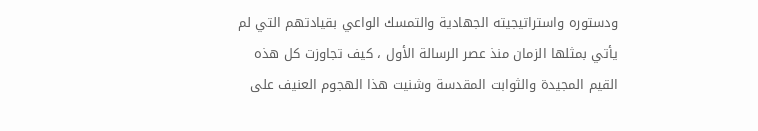ودستوره واستراتيجيته الجهادية والتمسك الواعي بقيادتهم التي لم يأتي بمثلها الزمان منذ عصر الرسالة الأول ، كيف تجاوزت كل هذه القيم المجيدة والثوابت المقدسة وشنيت هذا الهجوم العنيف على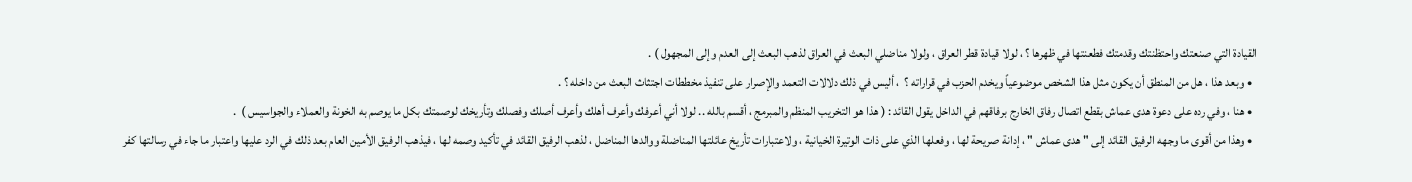القيادة التي صنعتك واحتظنتك وقدمتك فطعنتها في ظهرها ؟ ، لولا قيادة قطر العراق ، ولولا مناضلي البعث في العراق لذهب البعث إلى العدم وإلى المجهول ) .
  • وبعد هذا ، هل من المنطق أن يكون مثل هذا الشخص موضوعياً ويخدم الحزب في قراراته ؟  ، أليس في ذلك دلالات التعمد والإصرار على تنفيذ مخططات اجتثاث البعث من داخله ؟ .
  • هنا ، وفي رده على دعوة هدى عماش بقطع اتصال رفاق الخارج برفاقهم في الداخل يقول القائد : ( هذا هو التخريب المنظم والمبرمج ، أقسم بالله .. لولا أني أعرفك وأعرف أهلك وأعرف أصلك وفصلك وتأريخك لوصمتك بكل ما يوصم به الخونة والعملاء والجواسيس )  .
  • وهذا من أقوى ما وجهه الرفيق القائد إلى " هدى عماش " ، إدانة صريحة لها ، وفعلها الذي على ذات الوتيرة الخيانية ، ولاعتبارات تأريخ عائلتها المناضلة ووالدها المناضل ، لذهب الرفيق القائد في تأكيد وصمه لها ، فيذهب الرفيق الأمين العام بعد ذلك في الرد عليها واعتبار ما جاء في رسالتها كفر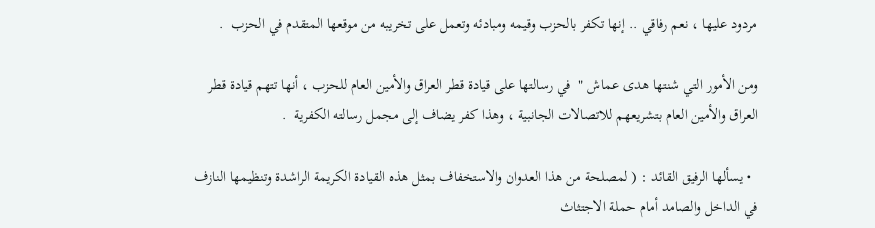مردود عليها ، نعم رفاقي .. إنها تكفر بالحزب وقيمه ومبادئه وتعمل على تخريبه من موقعها المتقدم في الحزب  .

ومن الأمور التي شنتها هدى عماش "  في رسالتها على قيادة قطر العراق والأمين العام للحزب ، أنها تتهم قيادة قطر العراق والأمين العام بتشريعهم للاتصالات الجانبية ، وهذا كفر يضاف إلى مجمل رسالته الكفرية  .

  • يسألها الرفيق القائد : ( لمصلحة من هذا العدوان والاستخفاف بمثل هذه القيادة الكريمة الراشدة وتنظيمها النازف في الداخل والصامد أمام حملة الاجتثاث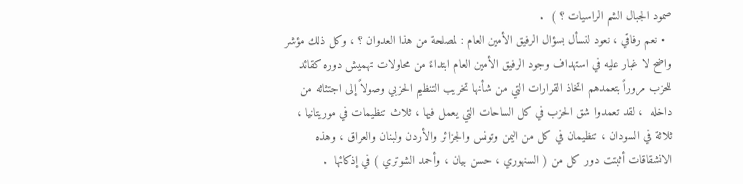صمود الجبال الشم الراسيات ؟ )  .
  • نعم رفاقي ، نعود لنسأل بسؤال الرفيق الأمين العام : لمصلحة من هذا العدوان ؟ ، وكل ذلك مؤشر واضح لا غبار عليه في استهداف وجود الرفيق الأمين العام ابتداءً من محاولات تهميش دوره كقائد للحزب مروراً بتعمدهم اتخاذ القرارات التي من شأنها تخريب التنظيم الحزبي وصولاً إلى اجتثاثه من داخله  ، لقد تعمدوا شق الحزب في كل الساحات التي يعمل فيها ، ثلاث تنظيمات في موريتانيا ، ثلاثة في السودان ، تنظيمان في كل من اليمن وتونس والجزائر والأردن ولبنان والعراق ، وهذه الانشقاقات أثبتت دور كل من ( السنهوري ، حسن بيان ، وأحمد الشوتري ) في إذكائها  .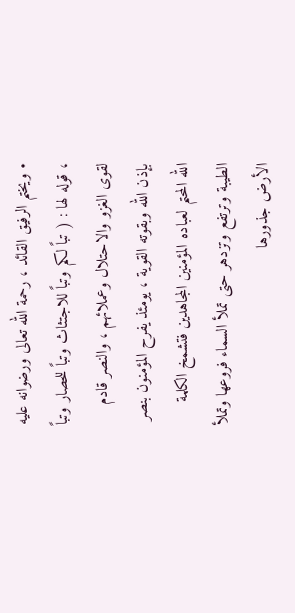• ويختم الرفيق القائد ، رحمة الله تعالى ورضوانه عليه ، قوله لها : ( تباً لكم وتباً للاجتثاث وتباً للحصار وتباً لقوى الغزو والاحتلال وعملائهم ، والنصر قادم بإذن الله وبقوته القوية ، يومئذ يفرح المؤمنون بنصر الله المحتم لعباده المؤمنين المجاهدين فتشمخ الكلمة الطيبة وترتفع وتزدهر حتى تملأ السماء فروعها وتملأ الأرض جذورها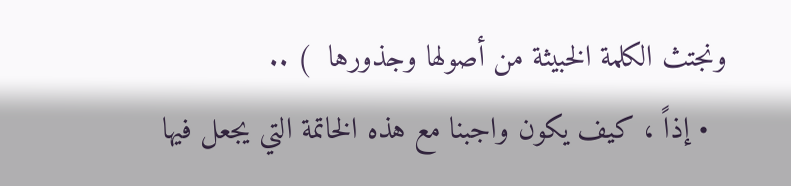ونجتث الكلمة الخبيثة من أصولها وجذورها  ) ..
  • إذاً ، كيف يكون واجبنا مع هذه الخاتمة التي يجعل فيها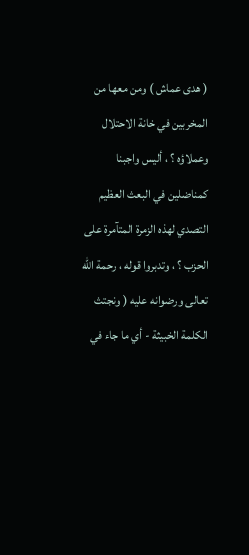( هدى عماش ) ومن معها من المخربين في خانة الاحتلال وعملاؤه ؟ ، أليس واجبنا كمناضلين في البعث العظيم التصدي لهذه الزمرة المتآمرة على الحزب ؟ ، وتدبروا قوله ، رحمة الله تعالى ورضوانه عليه ( ونجتث الكلمة الخبيثة - أي ما جاء في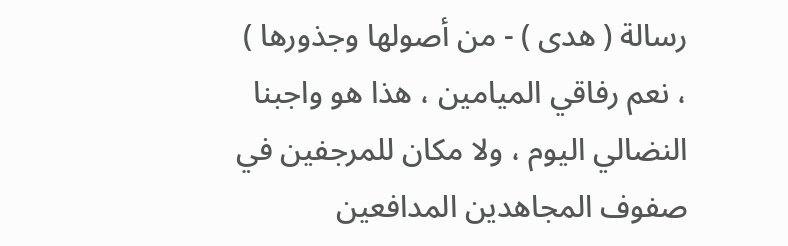رسالة ( هدى ) - من أصولها وجذورها ) ، نعم رفاقي الميامين ، هذا هو واجبنا النضالي اليوم ، ولا مكان للمرجفين في صفوف المجاهدين المدافعين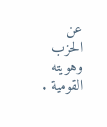عن الحزب وهويته القومية .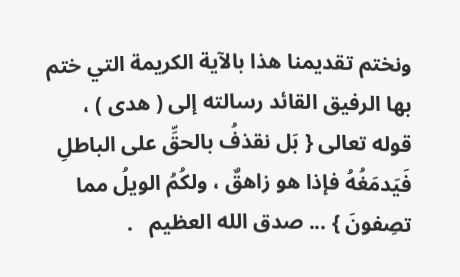ونختم تقديمنا هذا بالآية الكريمة التي ختم بها الرفيق القائد رسالته إلى ( هدى ) ، قوله تعالى { بَل نقذفُ بالحقِّ على الباطلِ فَيَدمَغُهُ فإذا هو زاهقٌ ، ولكُمُ الويلُ مما تصِفونَ } ... صدق الله العظيم   .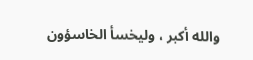والله أكبر ، وليخسأ الخاسؤون